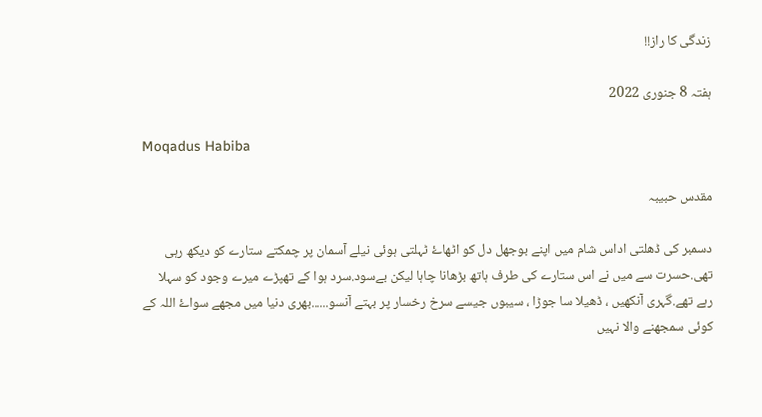زندگی کا راز!!

ہفتہ 8 جنوری 2022

Moqadus Habiba

مقدس حبیبہ

دسمبر کی ڈھلتی اداس شام میں اپنے بوجھل دل کو اٹھاۓ ٹہلتی ہوئی نیلے آسمان پر چمکتے ستارے کو دیکھ رہی تھی.حسرت سے میں نے اس ستارے کی طرف ہاتھ بڑھانا چاہا لیکن بےسود.سرد ہوا کے تھپڑے میرے وجود کو سہلا رہے تھے.گہری آنکھیں ، ڈھیلا سا جوڑا ، سیبوں جیسے سرخ رخسار پر بہتے آنسو......بھری دنیا میں مجھے سواۓ اللہ کے کوئی سمجھنے والا نہیں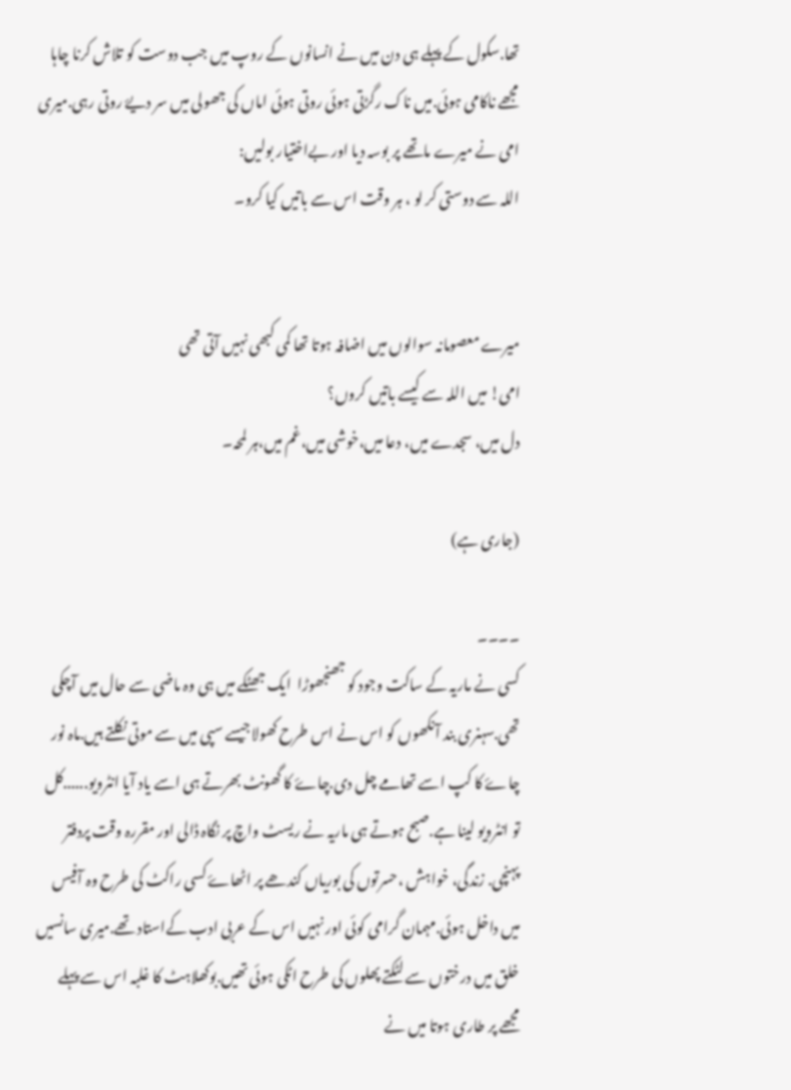تھا.سکول کے پہلے ہی دن میں نے انسانوں کے روپ میں جب دوست کو تلاش کرنا چاہا مجھے ناکامی ہوئی.میں ناک رگڑتی ہوئی روتی ہوئی اماں کی جھولی میں سر دیۓ روتی رہی.میری امی نے میرے ماتھے پر بوسہ دیا اور بےاختیار بولیں:
اللہ سے دوستی کر لو ، ہر وقت اس سے باتیں کیا کرو۔


میرے معصومانہ سوالوں میں اضافہ ہوتا تھا کمی کبھی نہیں آتی تھی
امی! میں اللہ سے کیسے باتیں کروں؟
دل میں، سجدے میں، دعا میں،خوشی میں،غم میں،ہر لمحہ۔

(جاری ہے)

۔۔۔۔
کسی نے ماریہ کے ساکت وجود کو جھنجھوڑا  ایک جھٹکے میں ہی وہ ماضی سے حال میں آچکی تھی.سہنری بند آنکھوں کو اس نے اس طرح کھولاجیسے سپی میں سے موتی نکلتے ہیں.ماہ نور چاۓ کا کپ اسے تھامے چل دی.چاۓ کا گھونٹ بھرتے ہی اسے یاد آیا انٹرویو......کل تو انٹرویو لینا ہے.صبح ہوتے ہی ماریہ نے ریسٹ واچ پر نگاہ ڈالی اور مقررہ وقت پردفتر پہنچی. زندگی، خواہش ،حسرتوں کی بوریاں کندھے پر اٹھاۓ کسی راکٹ کی طرح وہ آفیس میں داخل ہوئی.مہمان گرامی کوئی اور نہیں اس کے عربی ادب کےاستاد تھے.میری سانسیں خلق میں درختوں سے لٹکتے پھلوں کی طرح اٹکی ہوئی تھیں.بوکھلاہٹ کا غلبہ اس سے پہلے مجھے پر طاری ہوتا میں نے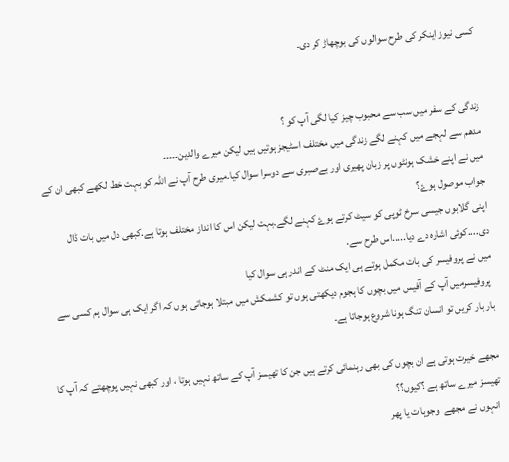کسی نیوز اینکر کی طرح سوالوں کی بوچھاڑ کر دی۔


زندگی کے سفر میں سب سے محبوب چیز کیا لگی آپ کو ؟
مدھم سے لہجے میں کہنے لگے زندگی میں مختلف اسٹیجز ہوتیں ہیں لیکن میرے والدی‍ن۔۔۔۔۔
میں نے اپنے خشک ہونٹوں پر زبان پھیری اور بےصبری سے دوسرا سوال کیا.میری طرح آپ نے اللہ کو بہت خط لکھے کبھی ان کے جواب موصول ہوۓ؟
اپنی گلابوں جیسی سرخ ٹوپی کو سیٹ کرتے ہوۓ کہنے لگے.بہت لیکن اس کا انداز مختلف ہوتا ہے.کبھی دل میں بات ڈال دی....کوئی اشارہ دے دیا.....اس طرح سے.
میں نے پروفیسر کی بات مکمل ہوتے ہی ایک منٹ کے اندر ہی سوال کیا
 پروفیسرمیں آپ کے آفیس میں بچوں کا ہجوم دیکھتی ہوں تو کشمکش میں مبتلا ہوجاتی ہوں کہ اگر ایک ہی سوال ہم کسی سے بار بار کریں تو انسان تنگ ہونا شروع ہوجاتا ہے۔

مجھے خیرت ہوتی ہے ان بچوں کی بھی رہنمائی کرتے ہیں جن کا تھیسز آپ کے ساتھ نہیں ہوتا ، اور کبھی نہیں پوچھتے کہ آپ کا تھیسز میرے ساتھ ہے ؟کیوں؟؟
 انہوں نے مجھے  وجوہات یا پھر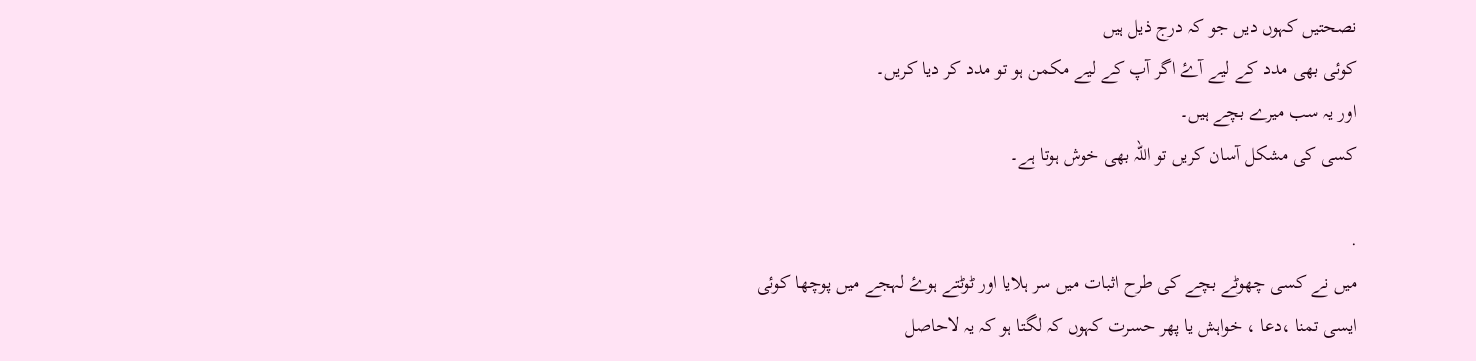نصحتیں کہوں دیں جو کہ درج ذیل ہیں
کوئی بھی مدد کے لیے آۓ اگر آپ کے لیے مکمن ہو تو مدد کر دیا کریں۔
اور یہ سب میرے بچے ہیں۔
کسی کی مشکل آسان کریں تو اللہ بھی خوش ہوتا ہے۔

.
میں نے کسی چھوٹے بچے کی طرح اثبات میں سر ہلایا اور ٹوٹتے ہوۓ لہجے میں پوچھا کوئی ایسی تمنا ،دعا ، خواہش یا پھر حسرت کہوں کہ لگتا ہو کہ یہ لاحاصل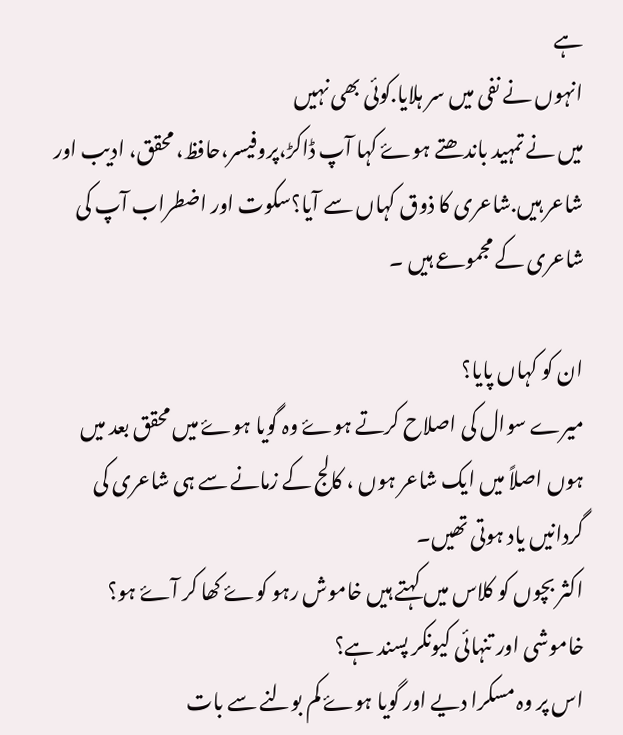ہے
انہوں نے نفی میں سر ہلایا.کوئی بھی نہیں
میں نے تمہید باندھتے ہوۓ کہا آپ ڈاکڑ،پروفیسر،حافظ، محقق، ادیب اور شاعر ہیں.شاعری کا ذوق کہاں سے آیا؟سکوت اور اضطراب آپ کی شاعری کے مجموعے ہیں ۔

ان کو کہاں پایا؟
میرے سوال کی اصلاح کرتے ہوۓ وہ گویا ہوۓ میں محقق بعد میں ہوں اصلاً میں ایک شاعر ہوں ، کالج کے زمانے سے ہی شاعری کی گردانیں یاد ہوتی تھیں۔
اکثر بچوں کو کلاس میں کہتے ہیں خاموش رہو کوۓ کھا کر آۓ ہو؟ خاموشی اور تنہائی کیونکر پسند ہے؟
اس پر وہ مسکرا دیے اور گویا ہوۓ کم بولنے سے بات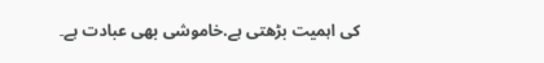کی اہمیت بڑھتی ہے.خاموشی بھی عبادت ہے۔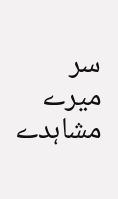سر میرے مشاہدے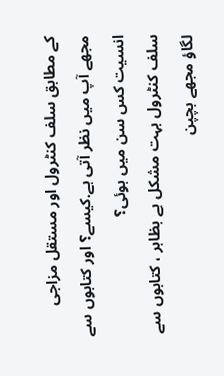کے مطابق سلف کنٹرول اور مستقل مزاجی مجھے آپ میں نظر آتی ہے.کیسے؟ اور کتابوں سے انسیت کس سن میں ہوئی؟
سلف کنٹرول بہت مشکل ہے بظاہر ، کتابوں سے لگاؤ مجھے بچپن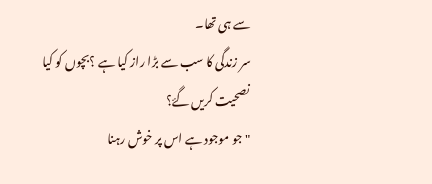سے ہی تھا۔
سر زندگی کا سب سے بڑا راز کیا ہے ؟بچوں کو کیا نصحیت کریں گۓ؟
"جو موجود ہے اس پر خوش رہنا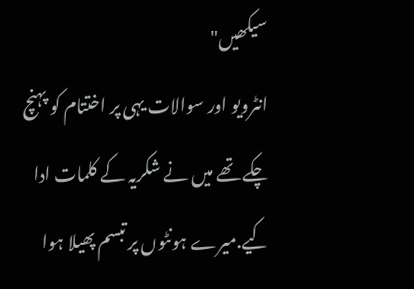سیکھیں"
انٹرویو اور سوالات یہی پر اختتام کو پہنچ چکے تھے میں نے شکریہ کے کلمات ادا کیے.میرے ہونٹوں پر تبسم پھیلا ہوا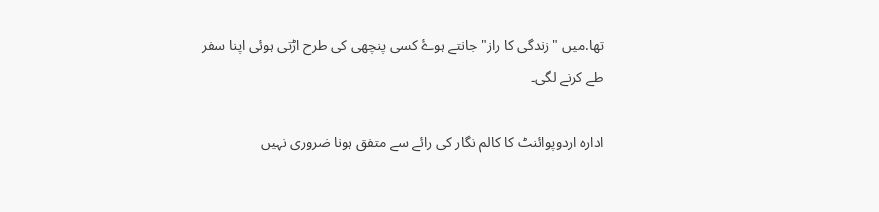تھا.میں "زندگی کا راز" جانتے ہوۓ کسی پنچھی کی طرح اڑتی ہوئی اپنا سفر طے کرنے لگی۔

ادارہ اردوپوائنٹ کا کالم نگار کی رائے سے متفق ہونا ضروری نہیں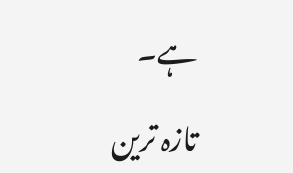ہے۔

تازہ ترین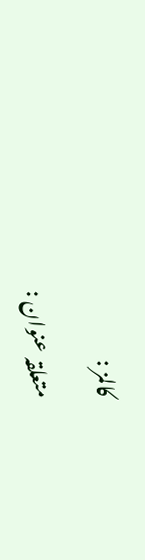کالمز :

متعلقہ عنوان :